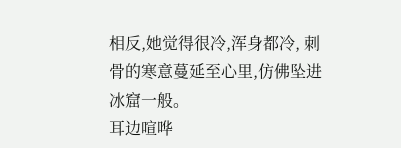相反,她觉得很冷,浑身都冷, 刺骨的寒意蔓延至心里,仿佛坠进冰窟一般。
耳边喧哗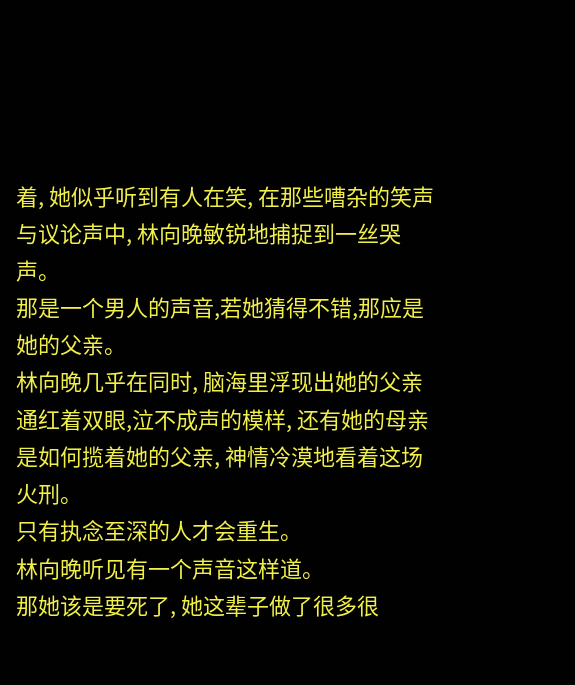着, 她似乎听到有人在笑, 在那些嘈杂的笑声与议论声中, 林向晚敏锐地捕捉到一丝哭声。
那是一个男人的声音,若她猜得不错,那应是她的父亲。
林向晚几乎在同时, 脑海里浮现出她的父亲通红着双眼,泣不成声的模样, 还有她的母亲是如何揽着她的父亲, 神情冷漠地看着这场火刑。
只有执念至深的人才会重生。
林向晚听见有一个声音这样道。
那她该是要死了, 她这辈子做了很多很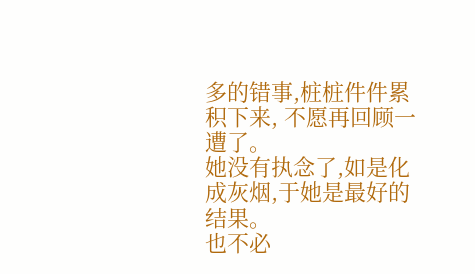多的错事,桩桩件件累积下来, 不愿再回顾一遭了。
她没有执念了,如是化成灰烟,于她是最好的结果。
也不必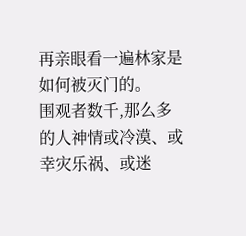再亲眼看一遍林家是如何被灭门的。
围观者数千,那么多的人神情或冷漠、或幸灾乐祸、或迷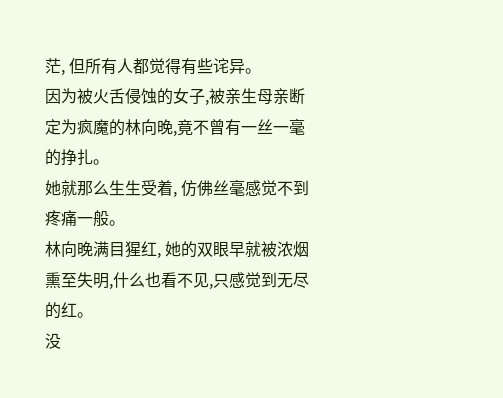茫, 但所有人都觉得有些诧异。
因为被火舌侵蚀的女子,被亲生母亲断定为疯魔的林向晚,竟不曾有一丝一毫的挣扎。
她就那么生生受着, 仿佛丝毫感觉不到疼痛一般。
林向晚满目猩红, 她的双眼早就被浓烟熏至失明,什么也看不见,只感觉到无尽的红。
没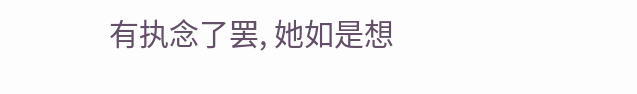有执念了罢, 她如是想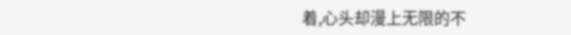着,心头却漫上无限的不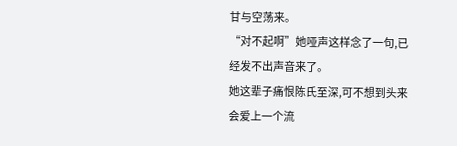甘与空荡来。
“对不起啊”她哑声这样念了一句,已经发不出声音来了。
她这辈子痛恨陈氏至深,可不想到头来会爱上一个流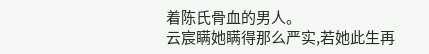着陈氏骨血的男人。
云宸瞒她瞒得那么严实,若她此生再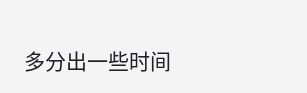多分出一些时间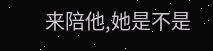来陪他,她是不是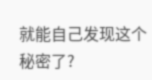就能自己发现这个秘密了?